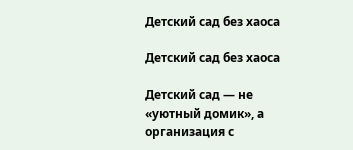Детский сад без хаоса

Детский сад без хаоса

Детский сад — не «уютный домик», а организация с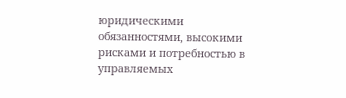юридическими обязанностями, высокими рисками и потребностью в управляемых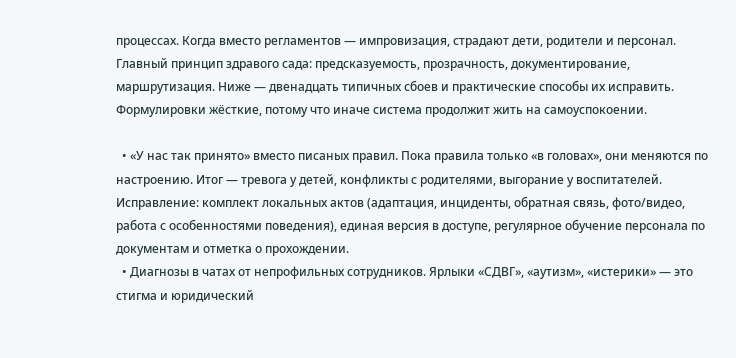процессах. Когда вместо регламентов — импровизация, страдают дети, родители и персонал. Главный принцип здравого сада: предсказуемость, прозрачность, документирование, маршрутизация. Ниже — двенадцать типичных сбоев и практические способы их исправить. Формулировки жёсткие, потому что иначе система продолжит жить на самоуспокоении.

  • «У нас так принято» вместо писаных правил. Пока правила только «в головах», они меняются по настроению. Итог — тревога у детей, конфликты с родителями, выгорание у воспитателей. Исправление: комплект локальных актов (адаптация, инциденты, обратная связь, фото/видео, работа с особенностями поведения), единая версия в доступе, регулярное обучение персонала по документам и отметка о прохождении.
  • Диагнозы в чатах от непрофильных сотрудников. Ярлыки «СДВГ», «аутизм», «истерики» — это стигма и юридический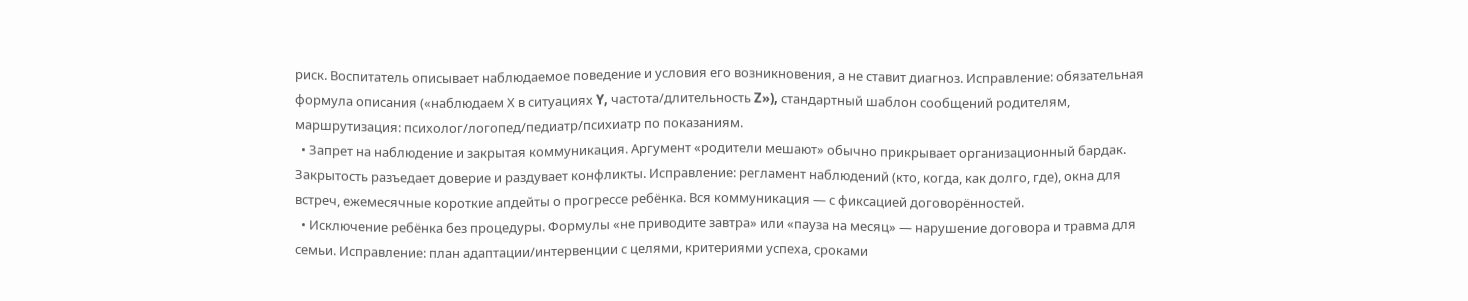риск. Воспитатель описывает наблюдаемое поведение и условия его возникновения, а не ставит диагноз. Исправление: обязательная формула описания («наблюдаем Х в ситуациях Y, частота/длительность Z»), стандартный шаблон сообщений родителям, маршрутизация: психолог/логопед/педиатр/психиатр по показаниям.
  • Запрет на наблюдение и закрытая коммуникация. Аргумент «родители мешают» обычно прикрывает организационный бардак. Закрытость разъедает доверие и раздувает конфликты. Исправление: регламент наблюдений (кто, когда, как долго, где), окна для встреч, ежемесячные короткие апдейты о прогрессе ребёнка. Вся коммуникация — с фиксацией договорённостей.
  • Исключение ребёнка без процедуры. Формулы «не приводите завтра» или «пауза на месяц» — нарушение договора и травма для семьи. Исправление: план адаптации/интервенции с целями, критериями успеха, сроками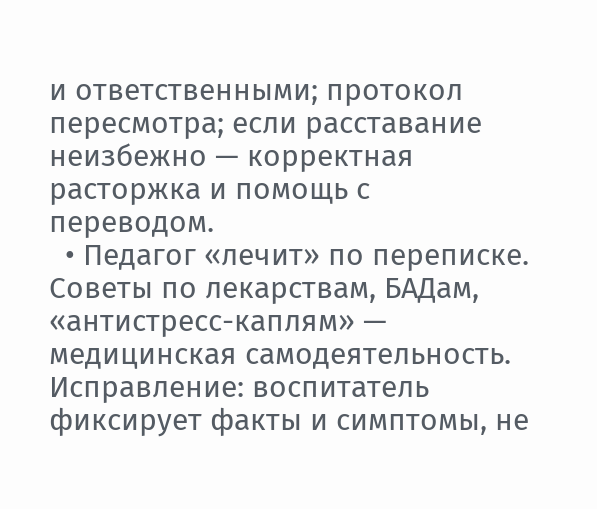и ответственными; протокол пересмотра; если расставание неизбежно — корректная расторжка и помощь с переводом.
  • Педагог «лечит» по переписке. Советы по лекарствам, БАДам, «антистресс-каплям» — медицинская самодеятельность. Исправление: воспитатель фиксирует факты и симптомы, не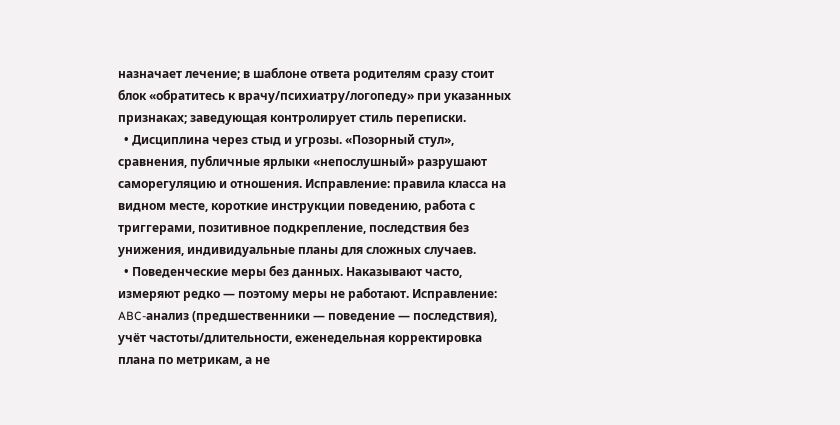назначает лечение; в шаблоне ответа родителям сразу стоит блок «обратитесь к врачу/психиатру/логопеду» при указанных признаках; заведующая контролирует стиль переписки.
  • Дисциплина через стыд и угрозы. «Позорный стул», сравнения, публичные ярлыки «непослушный» разрушают саморегуляцию и отношения. Исправление: правила класса на видном месте, короткие инструкции поведению, работа с триггерами, позитивное подкрепление, последствия без унижения, индивидуальные планы для сложных случаев.
  • Поведенческие меры без данных. Наказывают часто, измеряют редко — поэтому меры не работают. Исправление: ABC-анализ (предшественники — поведение — последствия), учёт частоты/длительности, еженедельная корректировка плана по метрикам, а не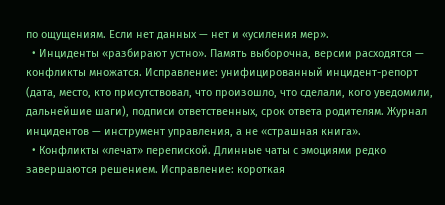по ощущениям. Если нет данных — нет и «усиления мер».
  • Инциденты «разбирают устно». Память выборочна, версии расходятся — конфликты множатся. Исправление: унифицированный инцидент-репорт (дата, место, кто присутствовал, что произошло, что сделали, кого уведомили, дальнейшие шаги), подписи ответственных, срок ответа родителям. Журнал инцидентов — инструмент управления, а не «страшная книга».
  • Конфликты «лечат» перепиской. Длинные чаты с эмоциями редко завершаются решением. Исправление: короткая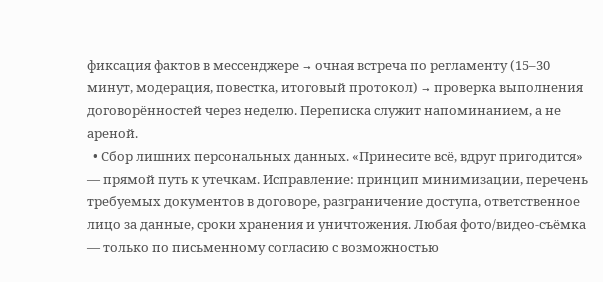фиксация фактов в мессенджере → очная встреча по регламенту (15–30 минут, модерация, повестка, итоговый протокол) → проверка выполнения договорённостей через неделю. Переписка служит напоминанием, а не ареной.
  • Сбор лишних персональных данных. «Принесите всё, вдруг пригодится» — прямой путь к утечкам. Исправление: принцип минимизации, перечень требуемых документов в договоре, разграничение доступа, ответственное лицо за данные, сроки хранения и уничтожения. Любая фото/видео-съёмка — только по письменному согласию с возможностью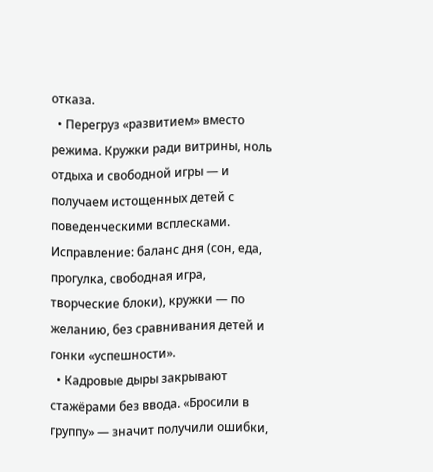отказа.
  • Перегруз «развитием» вместо режима. Кружки ради витрины, ноль отдыха и свободной игры — и получаем истощенных детей с поведенческими всплесками. Исправление: баланс дня (сон, еда, прогулка, свободная игра, творческие блоки), кружки — по желанию, без сравнивания детей и гонки «успешности».
  • Кадровые дыры закрывают стажёрами без ввода. «Бросили в группу» — значит получили ошибки,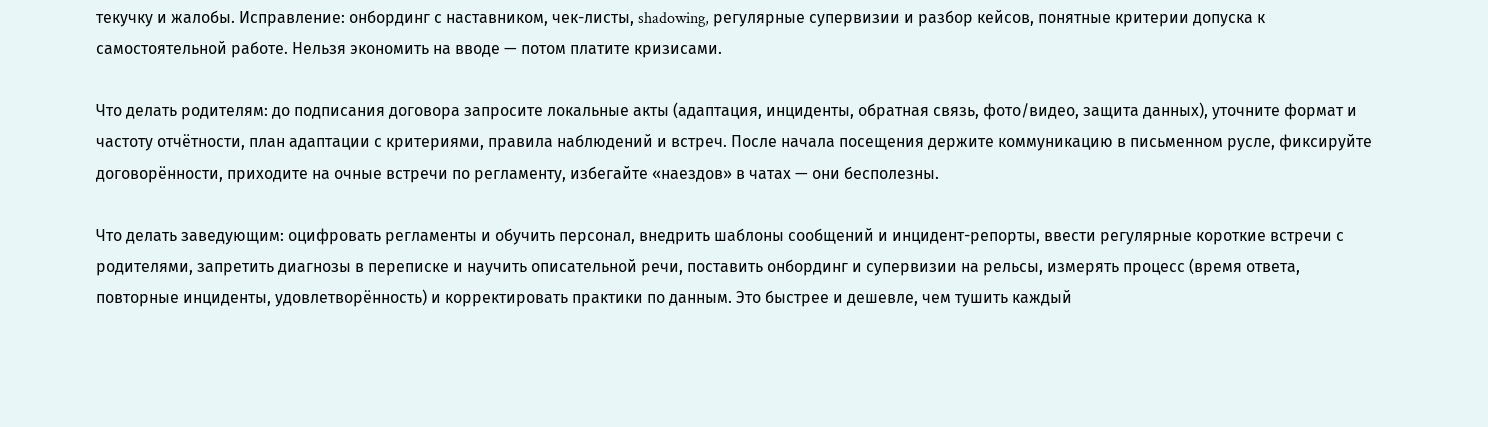текучку и жалобы. Исправление: онбординг с наставником, чек-листы, shadowing, регулярные супервизии и разбор кейсов, понятные критерии допуска к самостоятельной работе. Нельзя экономить на вводе — потом платите кризисами.

Что делать родителям: до подписания договора запросите локальные акты (адаптация, инциденты, обратная связь, фото/видео, защита данных), уточните формат и частоту отчётности, план адаптации с критериями, правила наблюдений и встреч. После начала посещения держите коммуникацию в письменном русле, фиксируйте договорённости, приходите на очные встречи по регламенту, избегайте «наездов» в чатах — они бесполезны.

Что делать заведующим: оцифровать регламенты и обучить персонал, внедрить шаблоны сообщений и инцидент-репорты, ввести регулярные короткие встречи с родителями, запретить диагнозы в переписке и научить описательной речи, поставить онбординг и супервизии на рельсы, измерять процесс (время ответа, повторные инциденты, удовлетворённость) и корректировать практики по данным. Это быстрее и дешевле, чем тушить каждый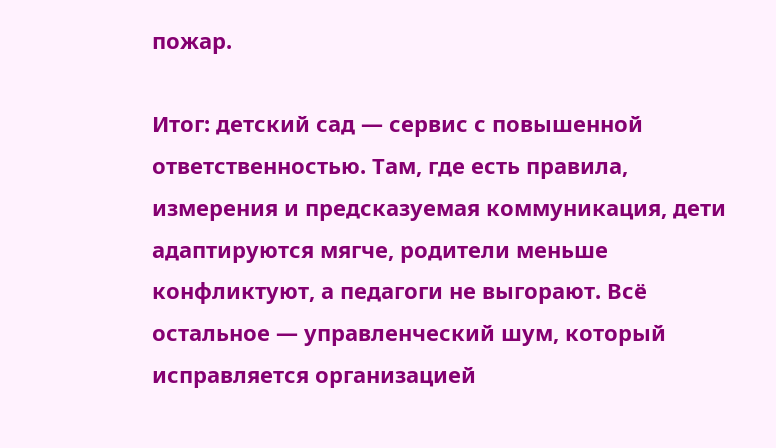пожар.

Итог: детский сад — сервис с повышенной ответственностью. Там, где есть правила, измерения и предсказуемая коммуникация, дети адаптируются мягче, родители меньше конфликтуют, а педагоги не выгорают. Всё остальное — управленческий шум, который исправляется организацией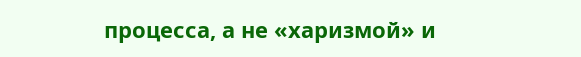процесса, а не «харизмой» и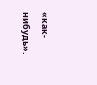«как-нибудь».